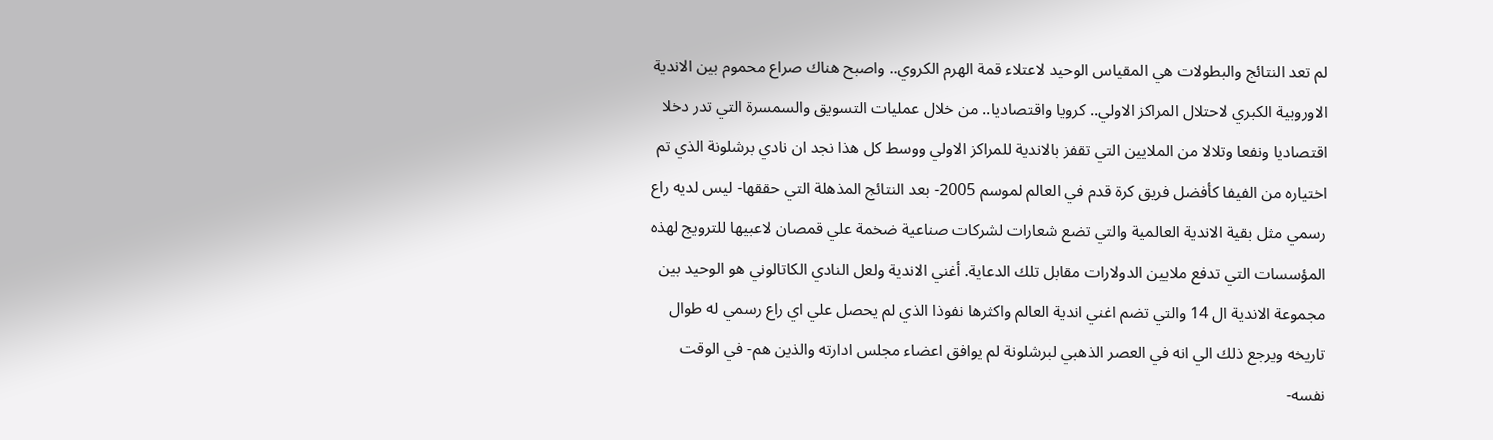لم تعد النتائج والبطولات هي المقياس الوحيد لاعتلاء قمة الهرم الكروي.. واصبح هناك صراع محموم بين الاندية الاوروبية الكبري لاحتلال المراكز الاولي.. كرويا واقتصاديا.. من خلال عمليات التسويق والسمسرة التي تدر دخلا اقتصاديا ونفعا وتلالا من الملايين التي تقفز بالاندية للمراكز الاولي ووسط كل هذا نجد ان نادي برشلونة الذي تم اختياره من الفيفا كأفضل فريق كرة قدم في العالم لموسم 2005- بعد النتائج المذهلة التي حققها- ليس لديه راع رسمي مثل بقية الاندية العالمية والتي تضع شعارات لشركات صناعية ضخمة علي قمصان لاعبيها للترويج لهذه المؤسسات التي تدفع ملايين الدولارات مقابل تلك الدعاية. أغني الاندية ولعل النادي الكاتالوني هو الوحيد بين مجموعة الاندية ال 14 والتي تضم اغني اندية العالم واكثرها نفوذا الذي لم يحصل علي اي راع رسمي له طوال تاريخه ويرجع ذلك الي انه في العصر الذهبي لبرشلونة لم يوافق اعضاء مجلس ادارته والذين هم- في الوقت نفسه-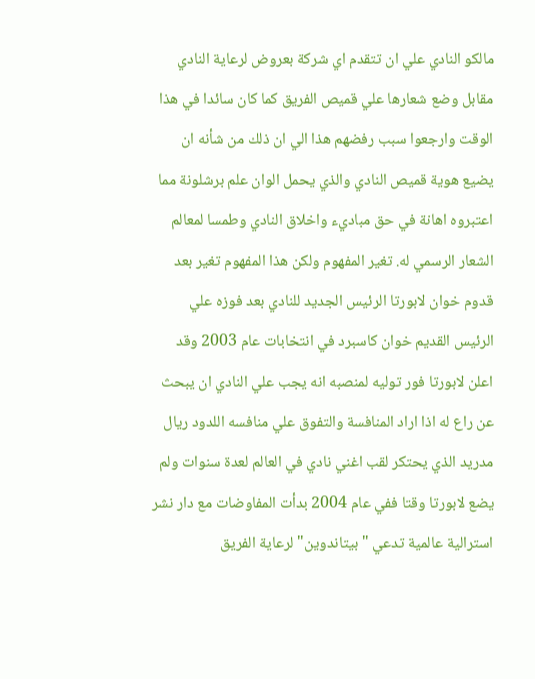مالكو النادي علي ان تتقدم اي شركة بعروض لرعاية النادي مقابل وضع شعارها علي قميص الفريق كما كان سائدا في هذا الوقت وارجعوا سبب رفضهم هذا الي ان ذلك من شأنه ان يضيع هوية قميص النادي والذي يحمل الوان علم برشلونة مما اعتبروه اهانة في حق مباديء واخلاق النادي وطمسا لمعالم الشعار الرسمي له. تغير المفهوم ولكن هذا المفهوم تغير بعد قدوم خوان لابورتا الرئيس الجديد للنادي بعد فوزه علي الرئيس القديم خوان كاسبرد في انتخابات عام 2003 وقد اعلن لابورتا فور توليه لمنصبه انه يجب علي النادي ان يبحث عن راع له اذا اراد المنافسة والتفوق علي منافسه اللدود ريال مدريد الذي يحتكر لقب اغني نادي في العالم لعدة سنوات ولم يضع لابورتا وقتا ففي عام 2004 بدأت المفاوضات مع دار نشر استرالية عالمية تدعي "بيتاندوين" لرعاية الفريق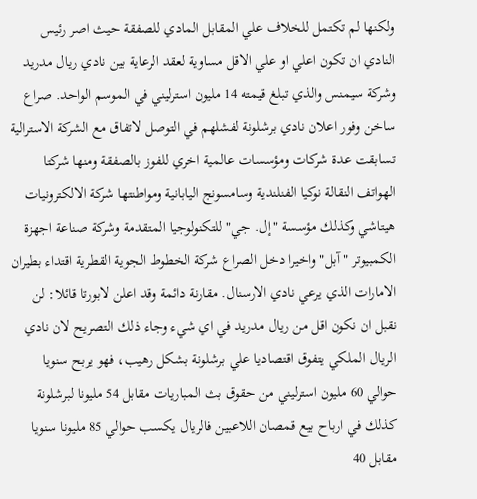ولكنها لم تكتمل للخلاف علي المقابل المادي للصفقة حيث اصر رئيس النادي ان تكون اعلي او علي الاقل مساوية لعقد الرعاية بين نادي ريال مدريد وشركة سيمنس والذي تبلغ قيمته 14 مليون استرليني في الموسم الواحد. صراع ساخن وفور اعلان نادي برشلونة لفشلهم في التوصل لاتفاق مع الشركة الاسترالية تسابقت عدة شركات ومؤسسات عالمية اخري للفوز بالصفقة ومنها شركتا الهواتف النقالة نوكيا الفنلندية وسامسونج اليابانية ومواطنتها شركة الالكترونيات هيتاشي وكذلك مؤسسة "إل. جي" للتكنولوجيا المتقدمة وشركة صناعة اجهزة الكمبيوتر "آبل" واخيرا دخل الصراع شركة الخطوط الجوية القطرية اقتداء بطيران الامارات الذي يرعي نادي الارسنال. مقارنة دائمة وقد اعلن لابورتا قائلا: لن نقبل ان نكون اقل من ريال مدريد في اي شيء وجاء ذلك التصريح لان نادي الريال الملكي يتفوق اقتصاديا علي برشلونة بشكل رهيب، فهو يربح سنويا حوالي 60 مليون استرليني من حقوق بث المباريات مقابل 54 مليونا لبرشلونة كذلك في ارباح بيع قمصان اللاعبين فالريال يكسب حوالي 85 مليونا سنويا مقابل 40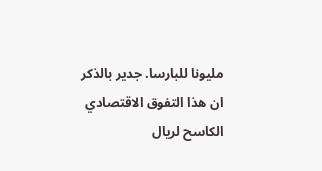مليونا للبارسا. جدير بالذكر ان هذا التفوق الاقتصادي الكاسح لريال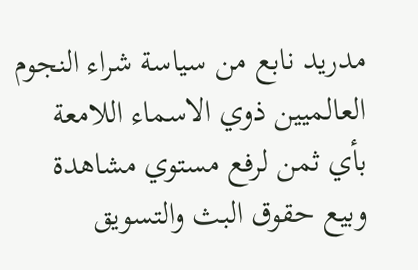مدريد نابع من سياسة شراء النجوم العالميين ذوي الاسماء اللامعة بأي ثمن لرفع مستوي مشاهدة وبيع حقوق البث والتسويق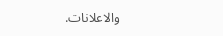والاعلانات.